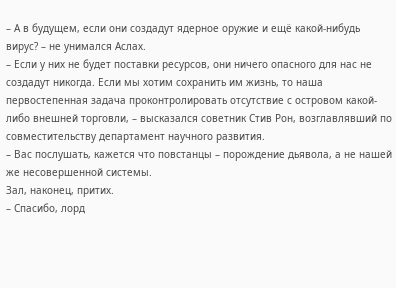– А в будущем, если они создадут ядерное оружие и ещё какой-нибудь вирус? – не унимался Аслах.
– Если у них не будет поставки ресурсов, они ничего опасного для нас не создадут никогда. Если мы хотим сохранить им жизнь, то наша первостепенная задача проконтролировать отсутствие с островом какой-либо внешней торговли, – высказался советник Стив Рон, возглавлявший по совместительству департамент научного развития.
– Вас послушать, кажется что повстанцы – порождение дьявола, а не нашей же несовершенной системы.
Зал, наконец, притих.
– Спасибо, лорд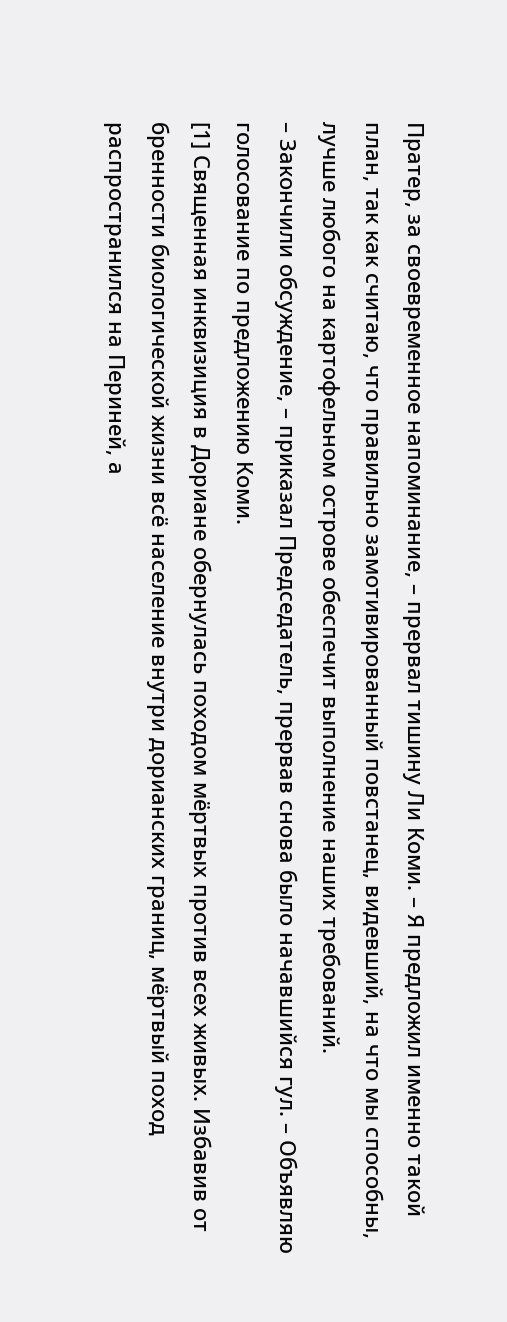Пратер, за своевременное напоминание, – прервал тишину Ли Коми. – Я предложил именно такой план, так как считаю, что правильно замотивированный повстанец, видевший, на что мы способны, лучше любого на картофельном острове обеспечит выполнение наших требований.
– Закончили обсуждение, – приказал Председатель, прервав снова было начавшийся гул. – Объявляю голосование по предложению Коми.
[1] Священная инквизиция в Дориане обернулась походом мёртвых против всех живых. Избавив от бренности биологической жизни всё население внутри дорианских границ, мёртвый поход распространился на Периней, а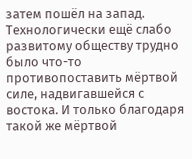затем пошёл на запад. Технологически ещё слабо развитому обществу трудно было что-то противопоставить мёртвой силе, надвигавшейся с востока. И только благодаря такой же мёртвой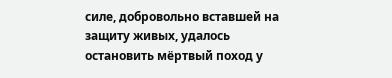силе, добровольно вставшей на защиту живых, удалось остановить мёртвый поход у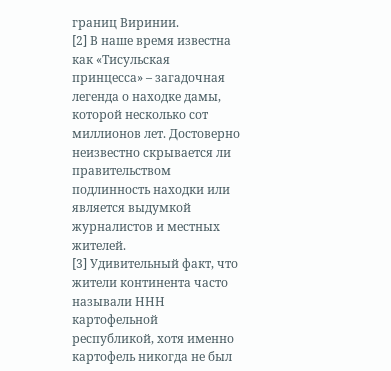границ Виринии.
[2] В наше время известна как «Тисульская принцесса» – загадочная легенда о находке дамы, которой несколько сот миллионов лет. Достоверно неизвестно скрывается ли правительством подлинность находки или является выдумкой журналистов и местных жителей.
[3] Удивительный факт, что жители континента часто называли ННН картофельной республикой, хотя именно картофель никогда не был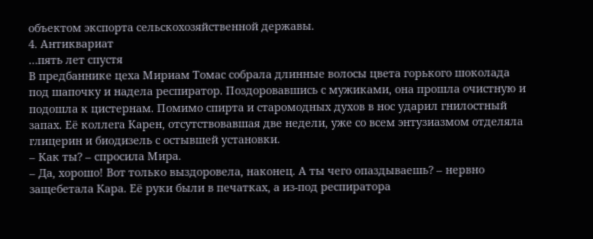объектом экспорта сельскохозяйственной державы.
4. Антиквариат
…пять лет спустя
В предбаннике цеха Мириам Томас собрала длинные волосы цвета горького шоколада под шапочку и надела респиратор. Поздоровавшись с мужиками, она прошла очистную и подошла к цистернам. Помимо спирта и старомодных духов в нос ударил гнилостный запах. Её коллега Карен, отсутствовавшая две недели, уже со всем энтузиазмом отделяла глицерин и биодизель с остывшей установки.
– Как ты? – спросила Мира.
– Да, хорошо! Вот только выздоровела, наконец. А ты чего опаздываешь? – нервно защебетала Кара. Её руки были в печатках, а из-под респиратора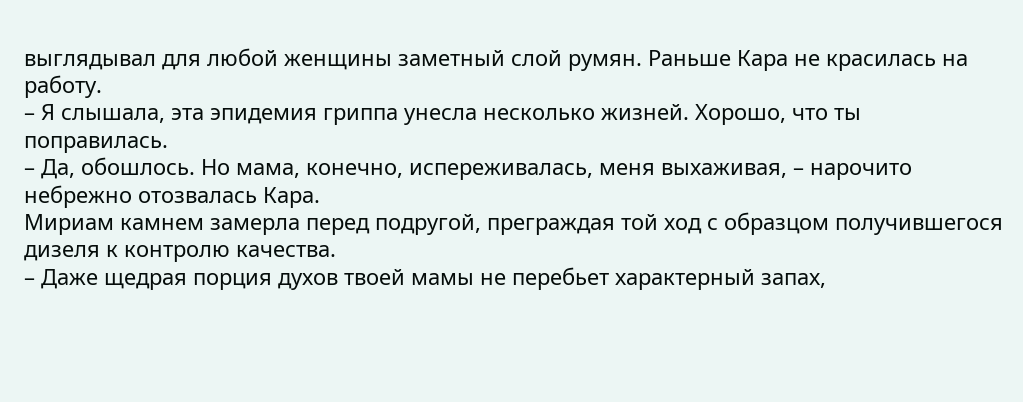выглядывал для любой женщины заметный слой румян. Раньше Кара не красилась на работу.
– Я слышала, эта эпидемия гриппа унесла несколько жизней. Хорошо, что ты поправилась.
– Да, обошлось. Но мама, конечно, испереживалась, меня выхаживая, – нарочито небрежно отозвалась Кара.
Мириам камнем замерла перед подругой, преграждая той ход с образцом получившегося дизеля к контролю качества.
– Даже щедрая порция духов твоей мамы не перебьет характерный запах,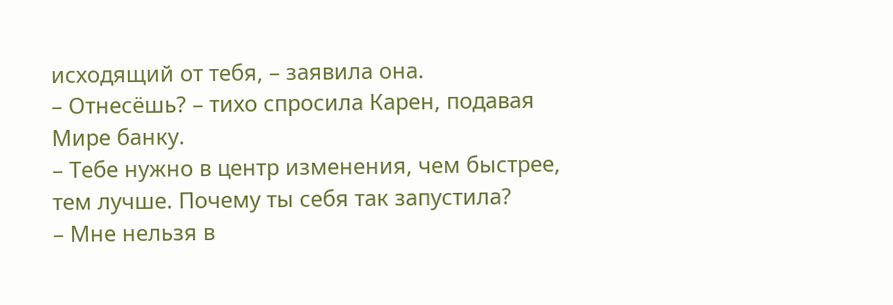исходящий от тебя, – заявила она.
– Отнесёшь? – тихо спросила Карен, подавая Мире банку.
– Тебе нужно в центр изменения, чем быстрее, тем лучше. Почему ты себя так запустила?
– Мне нельзя в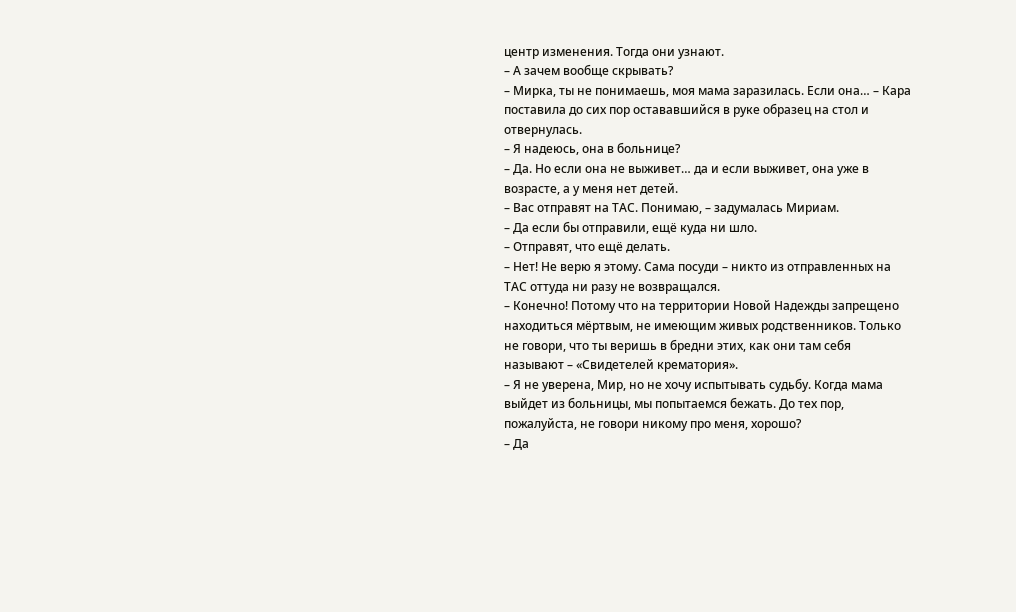центр изменения. Тогда они узнают.
– А зачем вообще скрывать?
– Мирка, ты не понимаешь, моя мама заразилась. Если она… – Кара поставила до сих пор остававшийся в руке образец на стол и отвернулась.
– Я надеюсь, она в больнице?
– Да. Но если она не выживет… да и если выживет, она уже в возрасте, а у меня нет детей.
– Вас отправят на ТАС. Понимаю, – задумалась Мириам.
– Да если бы отправили, ещё куда ни шло.
– Отправят, что ещё делать.
– Нет! Не верю я этому. Сама посуди – никто из отправленных на ТАС оттуда ни разу не возвращался.
– Конечно! Потому что на территории Новой Надежды запрещено находиться мёртвым, не имеющим живых родственников. Только не говори, что ты веришь в бредни этих, как они там себя называют – «Свидетелей крематория».
– Я не уверена, Мир, но не хочу испытывать судьбу. Когда мама выйдет из больницы, мы попытаемся бежать. До тех пор, пожалуйста, не говори никому про меня, хорошо?
– Да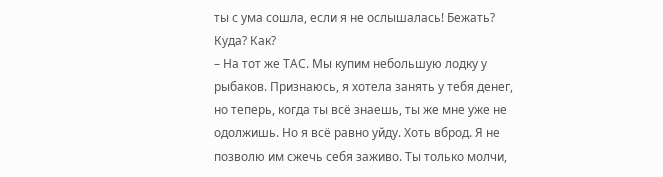ты с ума сошла, если я не ослышалась! Бежать? Куда? Как?
– На тот же ТАС. Мы купим небольшую лодку у рыбаков. Признаюсь, я хотела занять у тебя денег, но теперь, когда ты всё знаешь, ты же мне уже не одолжишь. Но я всё равно уйду. Хоть вброд. Я не позволю им сжечь себя заживо. Ты только молчи,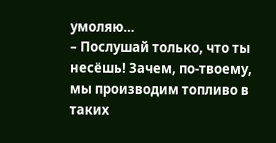умоляю…
– Послушай только, что ты несёшь! Зачем, по-твоему, мы производим топливо в таких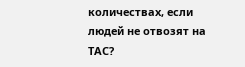количествах, если людей не отвозят на ТАС?